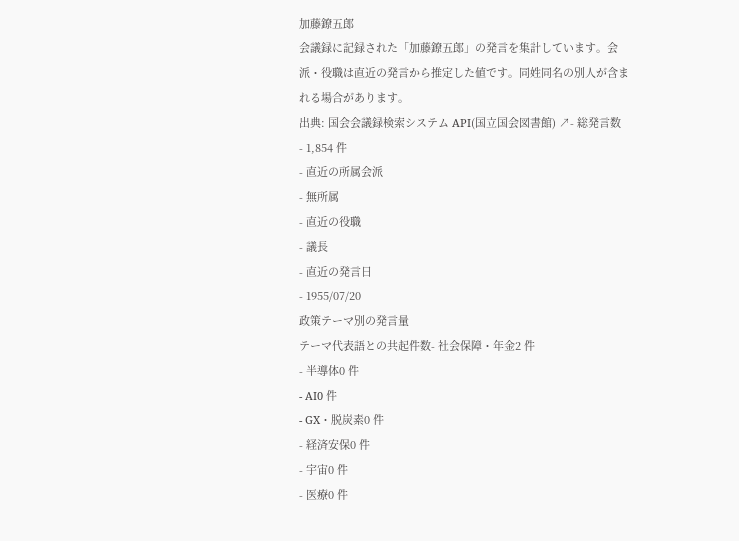加藤鐐五郎
会議録に記録された「加藤鐐五郎」の発言を集計しています。会派・役職は直近の発言から推定した値です。同姓同名の別人が含まれる場合があります。
出典: 国会会議録検索システム API(国立国会図書館) ↗- 総発言数
- 1,854 件
- 直近の所属会派
- 無所属
- 直近の役職
- 議長
- 直近の発言日
- 1955/07/20
政策テーマ別の発言量
テーマ代表語との共起件数- 社会保障・年金2 件
- 半導体0 件
- AI0 件
- GX・脱炭素0 件
- 経済安保0 件
- 宇宙0 件
- 医療0 件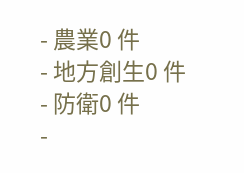- 農業0 件
- 地方創生0 件
- 防衛0 件
-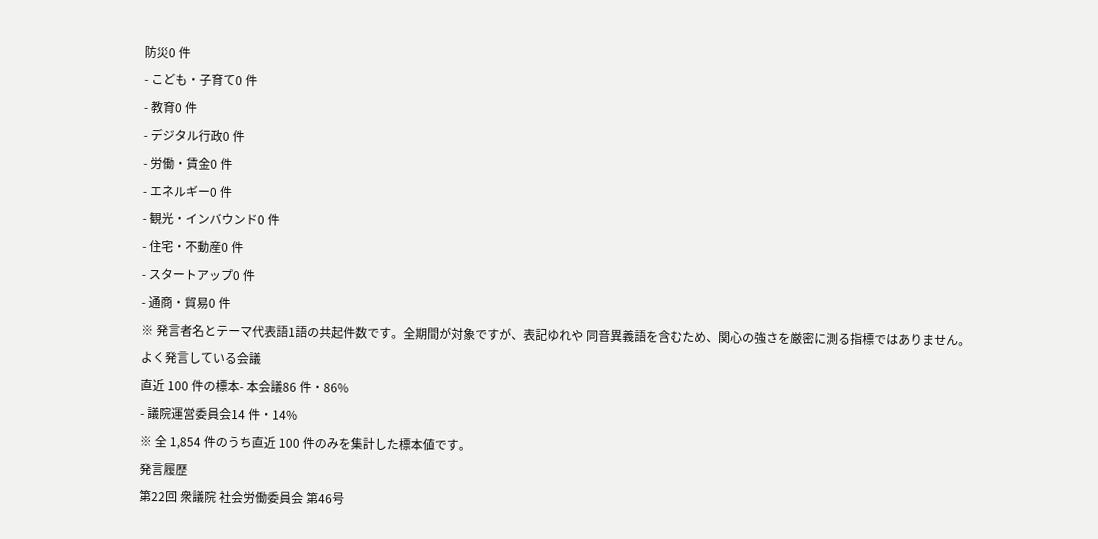防災0 件
- こども・子育て0 件
- 教育0 件
- デジタル行政0 件
- 労働・賃金0 件
- エネルギー0 件
- 観光・インバウンド0 件
- 住宅・不動産0 件
- スタートアップ0 件
- 通商・貿易0 件
※ 発言者名とテーマ代表語1語の共起件数です。全期間が対象ですが、表記ゆれや 同音異義語を含むため、関心の強さを厳密に測る指標ではありません。
よく発言している会議
直近 100 件の標本- 本会議86 件・86%
- 議院運営委員会14 件・14%
※ 全 1,854 件のうち直近 100 件のみを集計した標本値です。
発言履歴
第22回 衆議院 社会労働委員会 第46号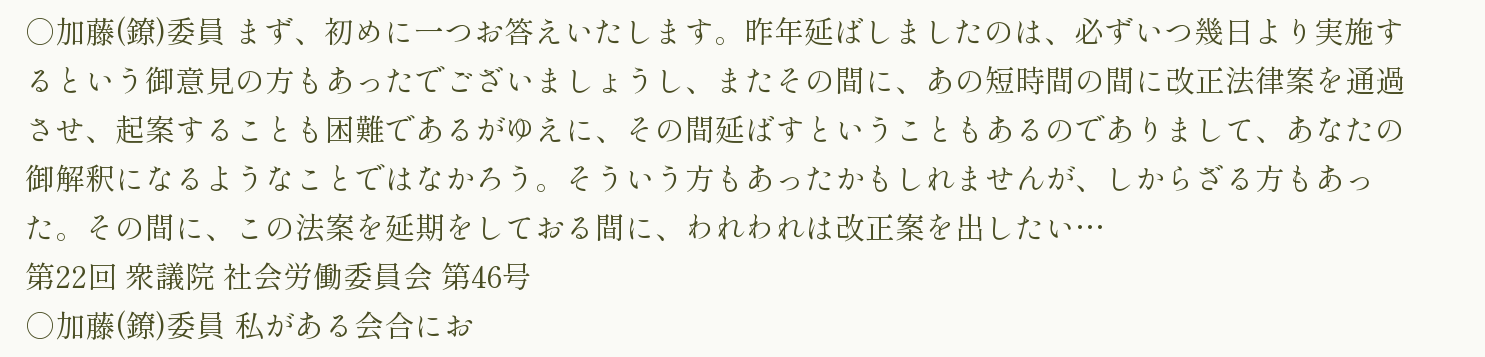○加藤(鐐)委員 まず、初めに一つお答えいたします。昨年延ばしましたのは、必ずいつ幾日より実施するという御意見の方もあったでございましょうし、またその間に、あの短時間の間に改正法律案を通過させ、起案することも困難であるがゆえに、その間延ばすということもあるのでありまして、あなたの御解釈になるようなことではなかろう。そういう方もあったかもしれませんが、しからざる方もあった。その間に、この法案を延期をしておる間に、われわれは改正案を出したい…
第22回 衆議院 社会労働委員会 第46号
○加藤(鐐)委員 私がある会合にお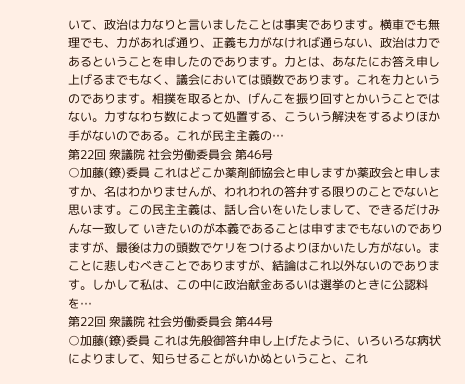いて、政治は力なりと言いましたことは事実であります。横車でも無理でも、力があれば通り、正義も力がなければ通らない、政治は力であるということを申したのであります。力とは、あなたにお答え申し上げるまでもなく、議会においては頭数であります。これを力というのであります。相撲を取るとか、げんこを振り回すとかいうことではない。力すなわち数によって処置する、こういう解決をするよりほか手がないのである。これが民主主義の…
第22回 衆議院 社会労働委員会 第46号
○加藤(鐐)委員 これはどこか薬剤師協会と申しますか薬政会と申しますか、名はわかりませんが、われわれの答弁する限りのことでないと思います。この民主主義は、話し合いをいたしまして、できるだけみんな一致して いきたいのが本義であることは申すまでもないのでありますが、最後は力の頭数でケリをつけるよりほかいたし方がない。まことに悲しむべきことでありますが、結論はこれ以外ないのであります。しかして私は、この中に政治献金あるいは選挙のときに公認料を…
第22回 衆議院 社会労働委員会 第44号
○加藤(鐐)委員 これは先般御答弁申し上げたように、いろいろな病状によりまして、知らせることがいかぬということ、これ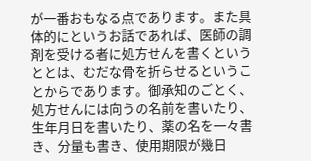が一番おもなる点であります。また具体的にというお話であれば、医師の調剤を受ける者に処方せんを書くというととは、むだな骨を折らせるということからであります。御承知のごとく、処方せんには向うの名前を書いたり、生年月日を書いたり、薬の名を一々書き、分量も書き、使用期限が幾日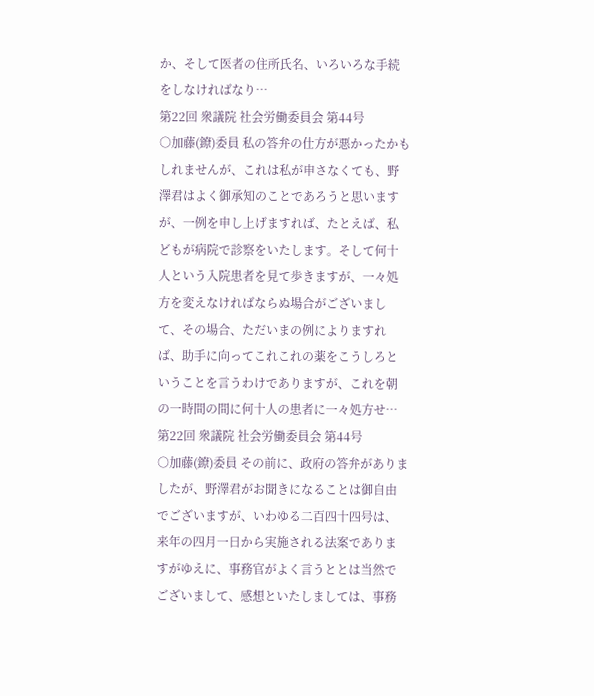か、そして医者の住所氏名、いろいろな手続をしなければなり…
第22回 衆議院 社会労働委員会 第44号
○加藤(鐐)委員 私の答弁の仕方が悪かったかもしれませんが、これは私が申さなくても、野澤君はよく御承知のことであろうと思いますが、一例を申し上げますれば、たとえば、私どもが病院で診察をいたします。そして何十人という入院患者を見て歩きますが、一々処方を変えなければならぬ場合がございまして、その場合、ただいまの例によりますれば、助手に向ってこれこれの薬をこうしろということを言うわけでありますが、これを朝の一時間の間に何十人の患者に一々処方せ…
第22回 衆議院 社会労働委員会 第44号
○加藤(鐐)委員 その前に、政府の答弁がありましたが、野澤君がお聞きになることは御自由でございますが、いわゆる二百四十四号は、来年の四月一日から実施される法案でありますがゆえに、事務官がよく言うととは当然でございまして、感想といたしましては、事務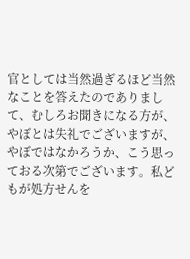官としては当然過ぎるほど当然なことを答えたのでありまして、むしろお聞きになる方が、やぼとは失礼でございますが、やぼではなかろうか、こう思っておる次第でございます。私どもが処方せんを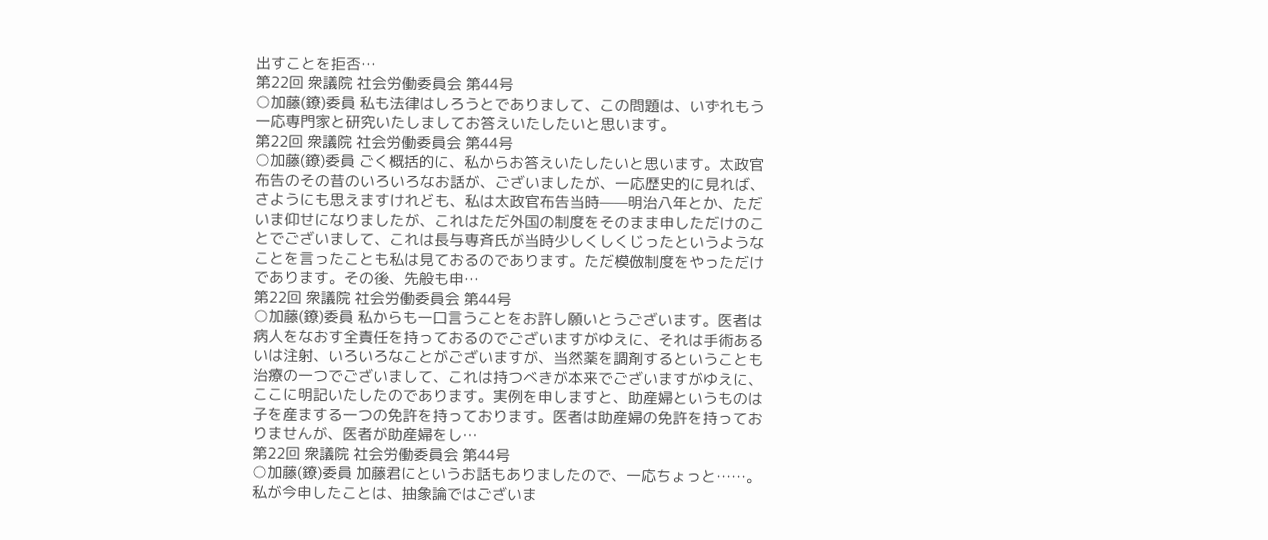出すことを拒否…
第22回 衆議院 社会労働委員会 第44号
○加藤(鐐)委員 私も法律はしろうとでありまして、この問題は、いずれもう一応専門家と研究いたしましてお答えいたしたいと思います。
第22回 衆議院 社会労働委員会 第44号
○加藤(鐐)委員 ごく概括的に、私からお答えいたしたいと思います。太政官布告のその昔のいろいろなお話が、ございましたが、一応歴史的に見れば、さようにも思えますけれども、私は太政官布告当時——明治八年とか、ただいま仰せになりましたが、これはただ外国の制度をそのまま申しただけのことでございまして、これは長与専斉氏が当時少しくしくじったというようなことを言ったことも私は見ておるのであります。ただ模倣制度をやっただけであります。その後、先般も申…
第22回 衆議院 社会労働委員会 第44号
○加藤(鐐)委員 私からも一口言うことをお許し願いとうございます。医者は病人をなおす全責任を持っておるのでございますがゆえに、それは手術あるいは注射、いろいろなことがございますが、当然薬を調剤するということも治療の一つでございまして、これは持つべきが本来でございますがゆえに、ここに明記いたしたのであります。実例を申しますと、助産婦というものは子を産まする一つの免許を持っております。医者は助産婦の免許を持っておりませんが、医者が助産婦をし…
第22回 衆議院 社会労働委員会 第44号
○加藤(鐐)委員 加藤君にというお話もありましたので、一応ちょっと……。 私が今申したことは、抽象論ではございま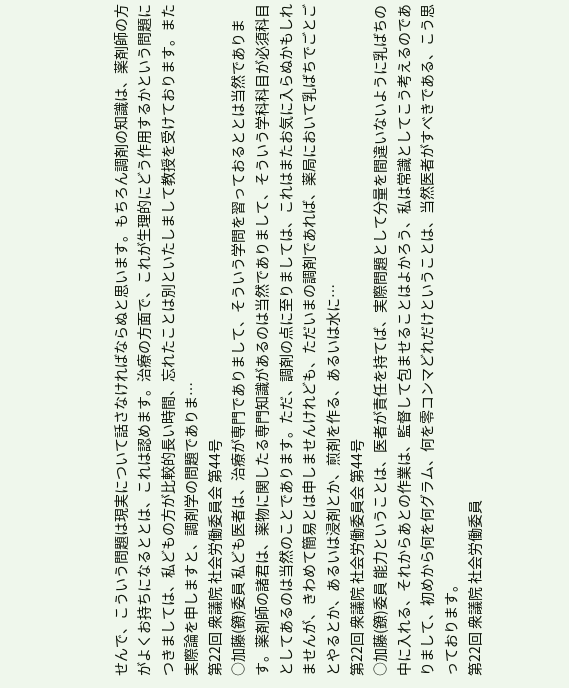せんで、こういう問題は現実について話さなければならぬと思います。もちろん調剤の知識は、薬剤師の方がよくお持ちになるととは、これは認めます。治療の方面で、これが生理的にどう作用するかという問題につきましては、私どもの方が比較的長い時間、忘れたことは別といたしまして教授を受けております。また実際論を申しますと、調剤学の問題でありま…
第22回 衆議院 社会労働委員会 第44号
○加藤(鐐)委員 私ども医者は、治療が専門でありまして、そういう学問を習っておるととは当然であります。薬剤師の諸君は、薬物に関したる専門知識があるのは当然でありまして、そういう学科科目が必須科目としてあるのは当然のことであります。ただ、調剤の点に至りましては、これはまたお気に入らぬかもしれませんが、きわめて簡易とは申しませんけれども、ただいまの調剤であれば、薬局において乳ばちでごとごとやるとか、あるいは浸剤とか、煎剤を作る、あるいは水に…
第22回 衆議院 社会労働委員会 第44号
○加藤(鐐)委員 能力ということは、医者が責任を持てば、実際問題として分量を間違いないように乳ばちの中に入れる、それからあとの作業は、監督して包ませることはよかろう、私は常識としてこう考えるのでありまして、初めから何を何グラム、何を零コンマどれだけということは、当然医者がすべきである、こう思っております。
第22回 衆議院 社会労働委員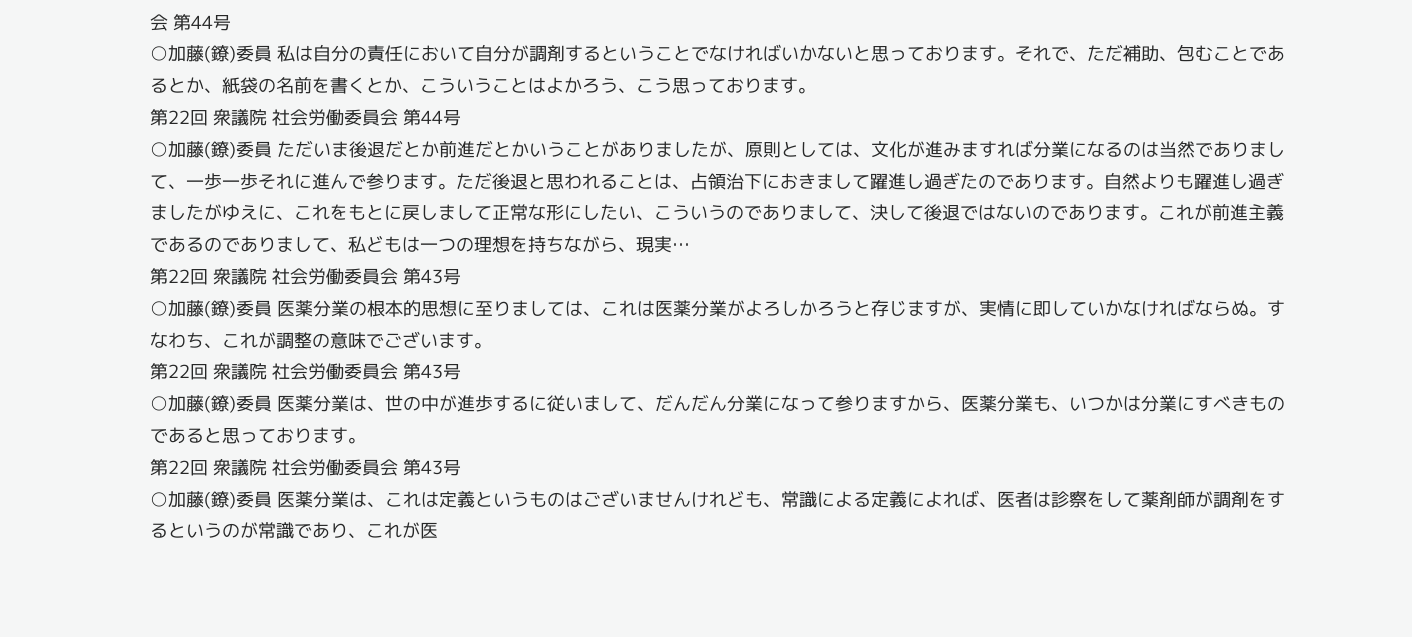会 第44号
○加藤(鐐)委員 私は自分の責任において自分が調剤するということでなければいかないと思っております。それで、ただ補助、包むことであるとか、紙袋の名前を書くとか、こういうことはよかろう、こう思っております。
第22回 衆議院 社会労働委員会 第44号
○加藤(鐐)委員 ただいま後退だとか前進だとかいうことがありましたが、原則としては、文化が進みますれば分業になるのは当然でありまして、一歩一歩それに進んで参ります。ただ後退と思われることは、占領治下におきまして躍進し過ぎたのであります。自然よりも躍進し過ぎましたがゆえに、これをもとに戻しまして正常な形にしたい、こういうのでありまして、決して後退ではないのであります。これが前進主義であるのでありまして、私どもは一つの理想を持ちながら、現実…
第22回 衆議院 社会労働委員会 第43号
○加藤(鐐)委員 医薬分業の根本的思想に至りましては、これは医薬分業がよろしかろうと存じますが、実情に即していかなければならぬ。すなわち、これが調整の意味でございます。
第22回 衆議院 社会労働委員会 第43号
○加藤(鐐)委員 医薬分業は、世の中が進歩するに従いまして、だんだん分業になって参りますから、医薬分業も、いつかは分業にすべきものであると思っております。
第22回 衆議院 社会労働委員会 第43号
○加藤(鐐)委員 医薬分業は、これは定義というものはございませんけれども、常識による定義によれば、医者は診察をして薬剤師が調剤をするというのが常識であり、これが医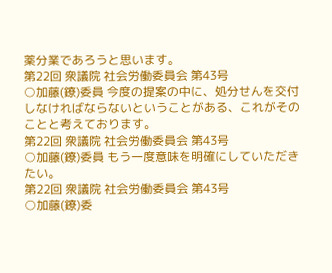薬分業であろうと思います。
第22回 衆議院 社会労働委員会 第43号
○加藤(鐐)委員 今度の提案の中に、処分せんを交付しなければならないということがある、これがそのことと考えております。
第22回 衆議院 社会労働委員会 第43号
○加藤(鐐)委員 もう一度意味を明確にしていただきたい。
第22回 衆議院 社会労働委員会 第43号
○加藤(鐐)委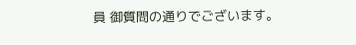員 御質問の通りでございます。